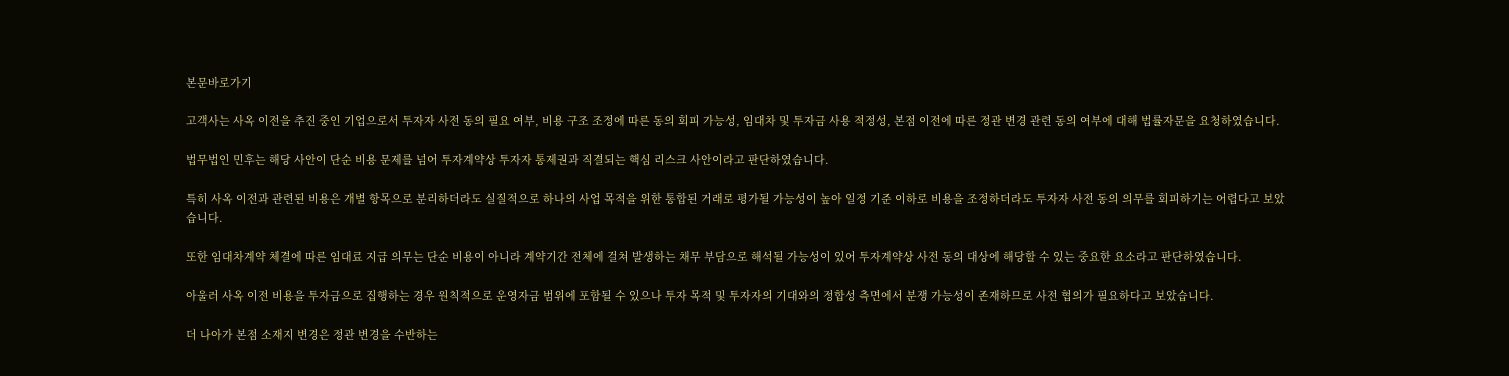본문바로가기

고객사는 사옥 이전을 추진 중인 기업으로서 투자자 사전 동의 필요 여부, 비용 구조 조정에 따른 동의 회피 가능성, 임대차 및 투자금 사용 적정성, 본점 이전에 따른 정관 변경 관련 동의 여부에 대해 법률자문을 요청하였습니다.

법무법인 민후는 해당 사안이 단순 비용 문제를 넘어 투자계약상 투자자 통제권과 직결되는 핵심 리스크 사안이라고 판단하였습니다.

특히 사옥 이전과 관련된 비용은 개별 항목으로 분리하더라도 실질적으로 하나의 사업 목적을 위한 통합된 거래로 평가될 가능성이 높아 일정 기준 이하로 비용을 조정하더라도 투자자 사전 동의 의무를 회피하기는 어렵다고 보았습니다.

또한 임대차계약 체결에 따른 임대료 지급 의무는 단순 비용이 아니라 계약기간 전체에 걸쳐 발생하는 채무 부담으로 해석될 가능성이 있어 투자계약상 사전 동의 대상에 해당할 수 있는 중요한 요소라고 판단하였습니다.

아울러 사옥 이전 비용을 투자금으로 집행하는 경우 원칙적으로 운영자금 범위에 포함될 수 있으나 투자 목적 및 투자자의 기대와의 정합성 측면에서 분쟁 가능성이 존재하므로 사전 협의가 필요하다고 보았습니다.

더 나아가 본점 소재지 변경은 정관 변경을 수반하는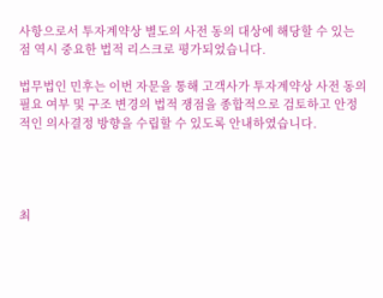사항으로서 투자계약상 별도의 사전 동의 대상에 해당할 수 있는 점 역시 중요한 법적 리스크로 평가되었습니다.

법무법인 민후는 이번 자문을 통해 고객사가 투자계약상 사전 동의 필요 여부 및 구조 변경의 법적 쟁점을 종합적으로 검토하고 안정적인 의사결정 방향을 수립할 수 있도록 안내하였습니다.




최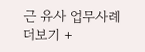근 유사 업무사례
더보기 +